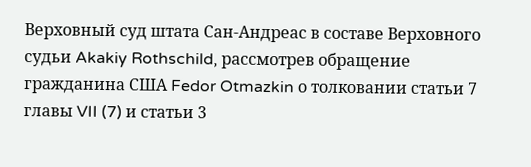Верховный суд штата Сан-Андреас в составе Верховного судьи Akakiy Rothschild, рассмотрев обращение гражданина США Fedor Otmazkin о толковании статьи 7 главы VII (7) и статьи 3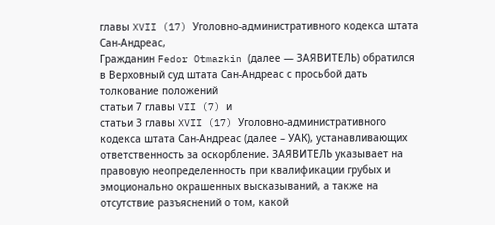главы XVII (17) Уголовно-административного кодекса штата Сан-Андреас,
Гражданин Fedor Otmazkin (далее — ЗАЯВИТЕЛЬ) обратился в Верховный суд штата Сан-Андреас с просьбой дать толкование положений
статьи 7 главы VII (7) и
статьи 3 главы XVII (17) Уголовно-административного кодекса штата Сан-Андреас (далее – УАК), устанавливающих ответственность за оскорбление. ЗАЯВИТЕЛЬ указывает на правовую неопределенность при квалификации грубых и эмоционально окрашенных высказываний, а также на отсутствие разъяснений о том, какой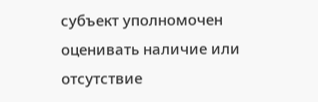субъект уполномочен оценивать наличие или отсутствие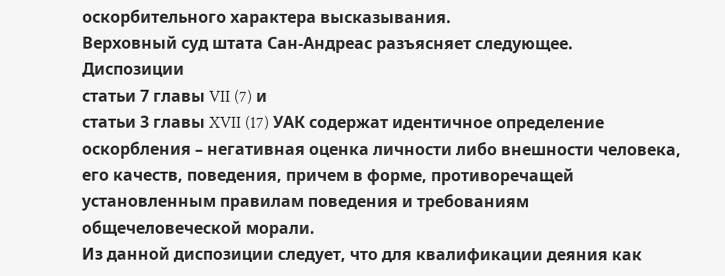оскорбительного характера высказывания.
Верховный суд штата Сан-Андреас разъясняет следующее.
Диспозиции
статьи 7 главы VII (7) и
статьи 3 главы XVII (17) УАК содержат идентичное определение оскорбления – негативная оценка личности либо внешности человека, его качеств, поведения, причем в форме, противоречащей установленным правилам поведения и требованиям общечеловеческой морали.
Из данной диспозиции следует, что для квалификации деяния как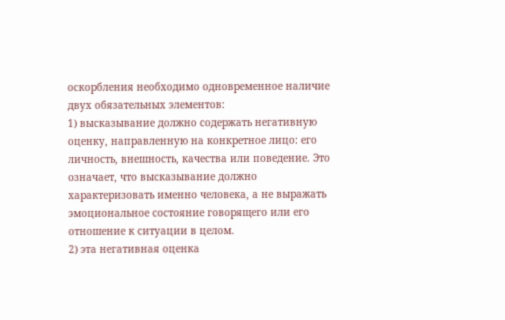оскорбления необходимо одновременное наличие двух обязательных элементов:
1) высказывание должно содержать негативную оценку, направленную на конкретное лицо: его личность, внешность, качества или поведение. Это означает, что высказывание должно характеризовать именно человека, а не выражать эмоциональное состояние говорящего или его отношение к ситуации в целом.
2) эта негативная оценка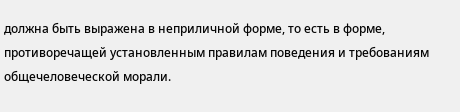должна быть выражена в неприличной форме, то есть в форме, противоречащей установленным правилам поведения и требованиям общечеловеческой морали.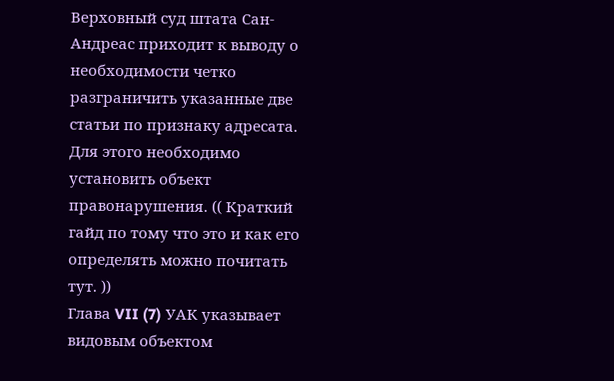Верховный суд штата Сан-Андреас приходит к выводу о необходимости четко разграничить указанные две статьи по признаку адресата. Для этого необходимо установить объект правонарушения. (( Краткий гайд по тому что это и как его определять можно почитать
тут. ))
Глава VII (7) УАК указывает видовым объектом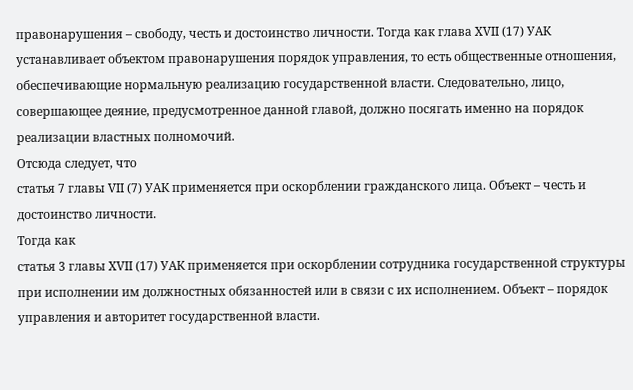правонарушения – свободу, честь и достоинство личности. Тогда как глава XVII (17) УАК устанавливает объектом правонарушения порядок управления, то есть общественные отношения, обеспечивающие нормальную реализацию государственной власти. Следовательно, лицо, совершающее деяние, предусмотренное данной главой, должно посягать именно на порядок реализации властных полномочий.
Отсюда следует, что
статья 7 главы VII (7) УАК применяется при оскорблении гражданского лица. Объект – честь и достоинство личности.
Тогда как
статья 3 главы XVII (17) УАК применяется при оскорблении сотрудника государственной структуры при исполнении им должностных обязанностей или в связи с их исполнением. Объект – порядок управления и авторитет государственной власти.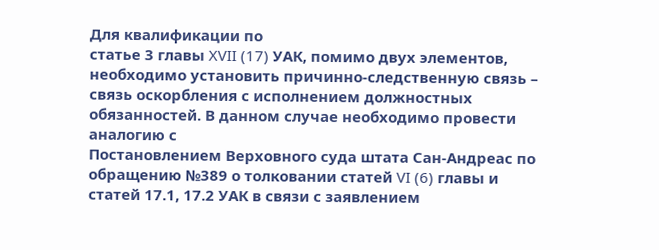Для квалификации по
статье 3 главы XVII (17) УАК, помимо двух элементов, необходимо установить причинно-следственную связь – связь оскорбления с исполнением должностных обязанностей. В данном случае необходимо провести аналогию с
Постановлением Верховного суда штата Сан-Андреас по обращению №389 о толковании статей VI (6) главы и статей 17.1, 17.2 УАК в связи с заявлением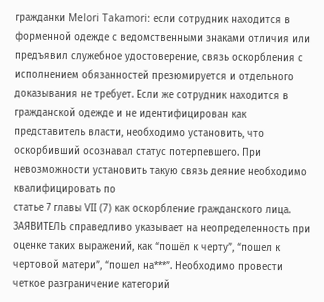гражданки Melori Takamori: если сотрудник находится в форменной одежде с ведомственными знаками отличия или предъявил служебное удостоверение, связь оскорбления с исполнением обязанностей презюмируется и отдельного доказывания не требует. Если же сотрудник находится в гражданской одежде и не идентифицирован как представитель власти, необходимо установить, что оскорбивший осознавал статус потерпевшего. При невозможности установить такую связь деяние необходимо квалифицировать по
статье 7 главы VII (7) как оскорбление гражданского лица.
ЗАЯВИТЕЛЬ справедливо указывает на неопределенность при оценке таких выражений, как “пошёл к черту”, “пошел к чертовой матери”, “пошел на***”. Необходимо провести четкое разграничение категорий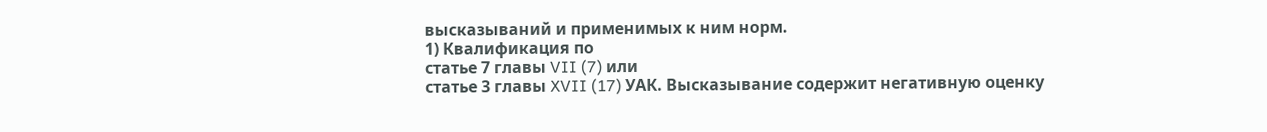высказываний и применимых к ним норм.
1) Квалификация по
статье 7 главы VII (7) или
статье 3 главы XVII (17) УАК. Высказывание содержит негативную оценку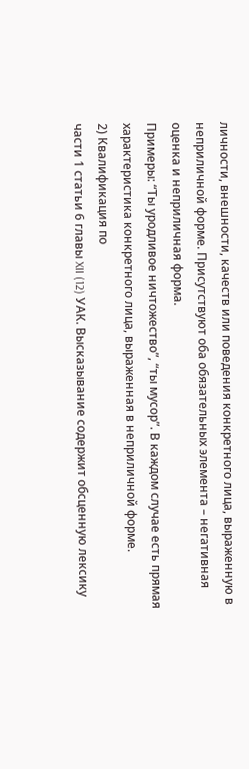личности, внешности, качеств или поведения конкретного лица, выраженную в неприличной форме. Присутствуют оба обязательных элемента – негативная оценка и неприличная форма.
Примеры: “Ты уродливое ничтожество”, “ты мусор”. В каждом случае есть прямая характеристика конкретного лица, выраженная в неприличной форме.
2) Квалификация по
части 1 статьи 6 главы XII (12) УАК. Высказывание содержит обсценную лексику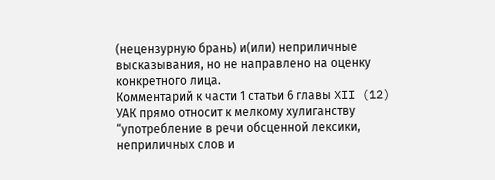(нецензурную брань) и(или) неприличные высказывания, но не направлено на оценку конкретного лица.
Комментарий к части 1 статьи 6 главы XII (12) УАК прямо относит к мелкому хулиганству “употребление в речи обсценной лексики, неприличных слов и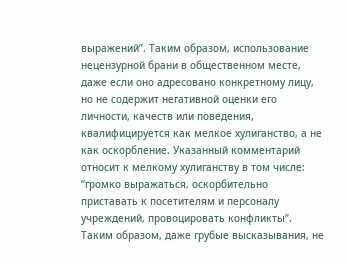выражений”. Таким образом, использование нецензурной брани в общественном месте, даже если оно адресовано конкретному лицу, но не содержит негативной оценки его личности, качеств или поведения, квалифицируется как мелкое хулиганство, а не как оскорбление. Указанный комментарий относит к мелкому хулиганству в том числе: “громко выражаться, оскорбительно приставать к посетителям и персоналу учреждений, провоцировать конфликты”. Таким образом, даже грубые высказывания, не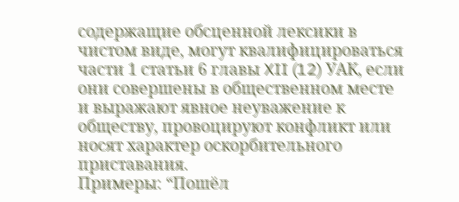содержащие обсценной лексики в чистом виде, могут квалифицироваться
части 1 статьи 6 главы XII (12) УАК, если они совершены в общественном месте и выражают явное неуважение к обществу, провоцируют конфликт или носят характер оскорбительного приставания.
Примеры: “Пошёл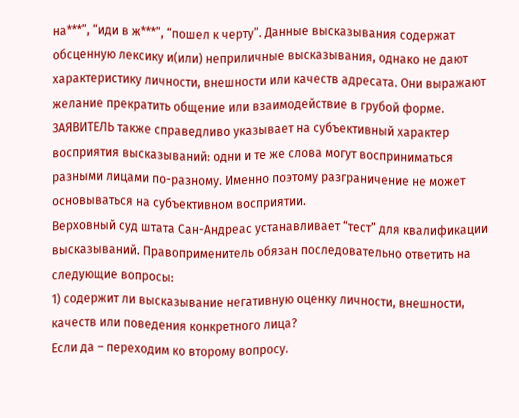на***”, “иди в ж***”, “пошел к черту”. Данные высказывания содержат обсценную лексику и(или) неприличные высказывания, однако не дают характеристику личности, внешности или качеств адресата. Они выражают желание прекратить общение или взаимодействие в грубой форме.
ЗАЯВИТЕЛЬ также справедливо указывает на субъективный характер восприятия высказываний: одни и те же слова могут восприниматься разными лицами по-разному. Именно поэтому разграничение не может основываться на субъективном восприятии.
Верховный суд штата Сан-Андреас устанавливает “тест” для квалификации высказываний. Правоприменитель обязан последовательно ответить на следующие вопросы:
1) содержит ли высказывание негативную оценку личности, внешности, качеств или поведения конкретного лица?
Если да – переходим ко второму вопросу.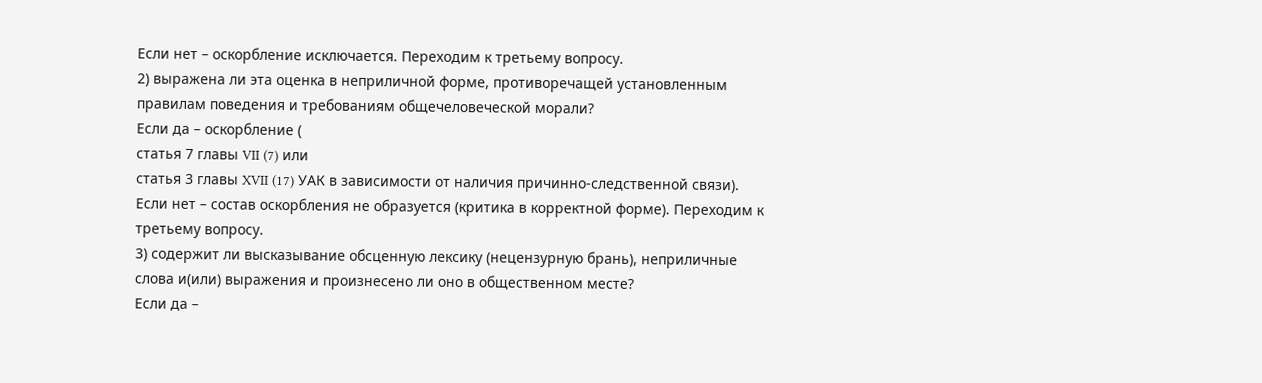Если нет – оскорбление исключается. Переходим к третьему вопросу.
2) выражена ли эта оценка в неприличной форме, противоречащей установленным правилам поведения и требованиям общечеловеческой морали?
Если да – оскорбление (
статья 7 главы VII (7) или
статья 3 главы XVII (17) УАК в зависимости от наличия причинно-следственной связи).
Если нет – состав оскорбления не образуется (критика в корректной форме). Переходим к третьему вопросу.
3) содержит ли высказывание обсценную лексику (нецензурную брань), неприличные слова и(или) выражения и произнесено ли оно в общественном месте?
Если да –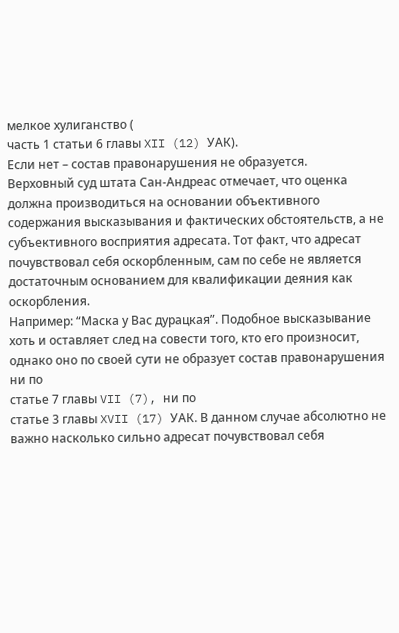мелкое хулиганство (
часть 1 статьи 6 главы XII (12) УАК).
Если нет – состав правонарушения не образуется.
Верховный суд штата Сан-Андреас отмечает, что оценка должна производиться на основании объективного содержания высказывания и фактических обстоятельств, а не субъективного восприятия адресата. Тот факт, что адресат почувствовал себя оскорбленным, сам по себе не является достаточным основанием для квалификации деяния как оскорбления.
Например: “Маска у Вас дурацкая”. Подобное высказывание хоть и оставляет след на совести того, кто его произносит, однако оно по своей сути не образует состав правонарушения ни по
статье 7 главы VII (7), ни по
статье 3 главы XVII (17) УАК. В данном случае абсолютно не важно насколько сильно адресат почувствовал себя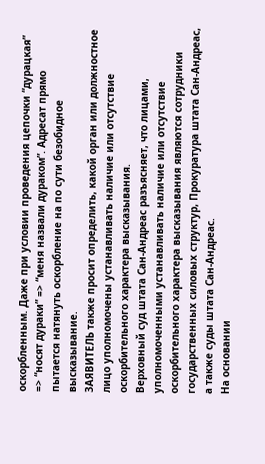оскорбленным. Даже при условии проведения цепочки “дурацкая” => “носят дураки” => “меня назвали дураком”. Адресат прямо пытается натянуть оскорбление на по сути безобидное высказывание.
ЗАЯВИТЕЛЬ также просит определить, какой орган или должностное лицо уполномочены устанавливать наличие или отсутствие оскорбительного характера высказывания.
Верховный суд штата Сан-Андреас разъясняет, что лицами, уполномоченными устанавливать наличие или отсутствие оскорбительного характера высказывания являются сотрудники государственных силовых структур, Прокуратура штата Сан-Андреас, а также суды штата Сан-Андреас.
На основании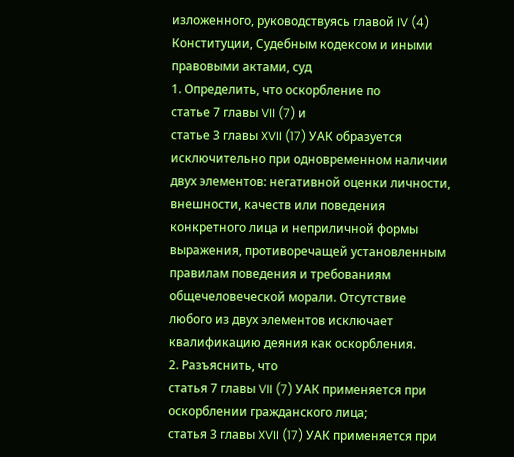изложенного, руководствуясь главой IV (4) Конституции, Судебным кодексом и иными правовыми актами, суд
1. Определить, что оскорбление по
статье 7 главы VII (7) и
статье 3 главы XVII (17) УАК образуется исключительно при одновременном наличии двух элементов: негативной оценки личности, внешности, качеств или поведения конкретного лица и неприличной формы выражения, противоречащей установленным правилам поведения и требованиям общечеловеческой морали. Отсутствие любого из двух элементов исключает квалификацию деяния как оскорбления.
2. Разъяснить, что
статья 7 главы VII (7) УАК применяется при оскорблении гражданского лица;
статья 3 главы XVII (17) УАК применяется при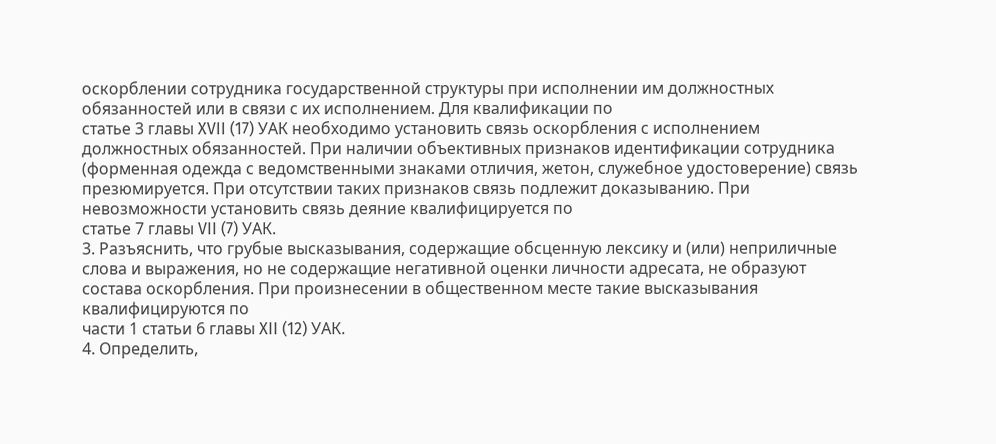оскорблении сотрудника государственной структуры при исполнении им должностных обязанностей или в связи с их исполнением. Для квалификации по
статье 3 главы XVII (17) УАК необходимо установить связь оскорбления с исполнением должностных обязанностей. При наличии объективных признаков идентификации сотрудника (форменная одежда с ведомственными знаками отличия, жетон, служебное удостоверение) связь презюмируется. При отсутствии таких признаков связь подлежит доказыванию. При невозможности установить связь деяние квалифицируется по
статье 7 главы VII (7) УАК.
3. Разъяснить, что грубые высказывания, содержащие обсценную лексику и (или) неприличные слова и выражения, но не содержащие негативной оценки личности адресата, не образуют состава оскорбления. При произнесении в общественном месте такие высказывания квалифицируются по
части 1 статьи 6 главы XII (12) УАК.
4. Определить,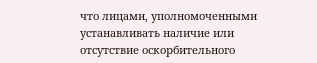что лицами, уполномоченными устанавливать наличие или отсутствие оскорбительного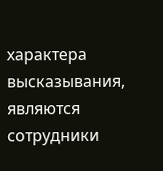характера высказывания, являются сотрудники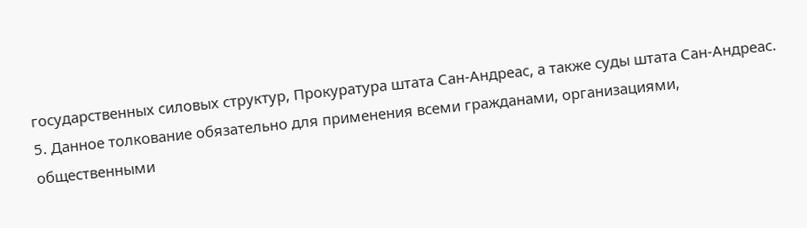государственных силовых структур, Прокуратура штата Сан-Андреас, а также суды штата Сан-Андреас.
5. Данное толкование обязательно для применения всеми гражданами, организациями, общественными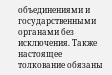объединениями и государственными органами без исключения. Также настоящее толкование обязаны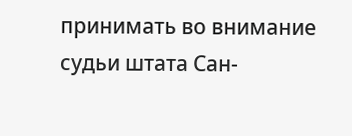принимать во внимание судьи штата Сан-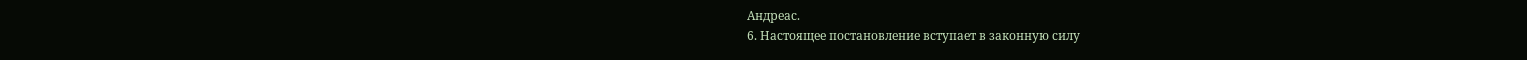Андреас.
6. Настоящее постановление вступает в законную силу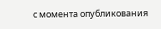с момента опубликования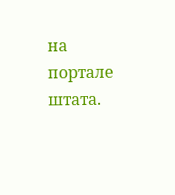на портале штата.